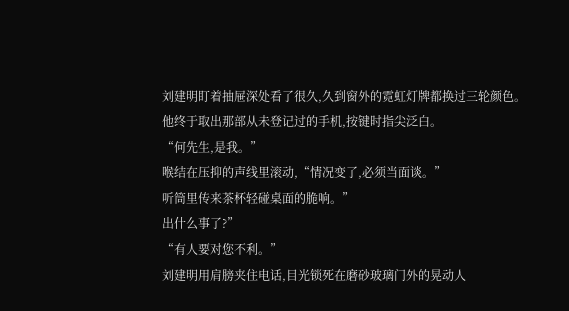刘建明盯着抽屉深处看了很久,久到窗外的霓虹灯牌都换过三轮颜色。
他终于取出那部从未登记过的手机,按键时指尖泛白。
“何先生,是我。”
喉结在压抑的声线里滚动,“情况变了,必须当面谈。”
听筒里传来茶杯轻碰桌面的脆响。”
出什么事了?”
“有人要对您不利。”
刘建明用肩膀夹住电话,目光锁死在磨砂玻璃门外的晃动人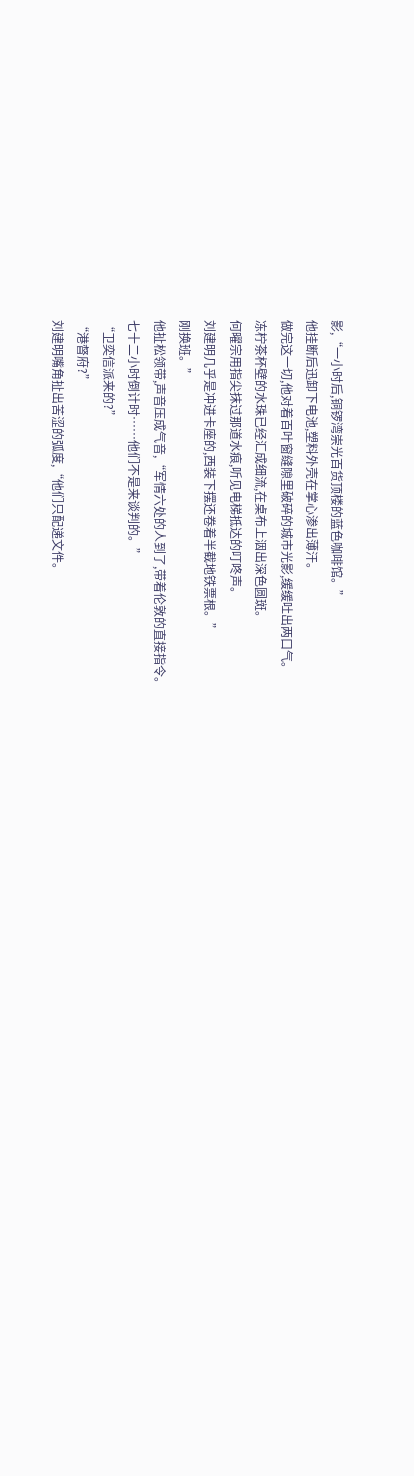影,“一小时后,铜锣湾崇光百货顶楼的蓝色咖啡馆。”
他挂断后迅卸下电池,塑料外壳在掌心渗出薄汗。
做完这一切,他对着百叶窗缝隙里破碎的城市光影,缓缓吐出两口气。
冻柠茶杯壁的水珠已经汇成细流,在桌布上洇出深色圆斑。
何曜宗用指尖抹过那道水痕,听见电梯抵达的叮咚声。
刘建明几乎是冲进卡座的,西装下摆还卷着半截地铁票根。”
刚换班。”
他扯松领带,声音压成气音,“军情六处的人到了,带着伦敦的直接指令。
七十二小时倒计时……他们不是来谈判的。”
“卫奕信派来的?”
“港督府?”
刘建明嘴角扯出苦涩的弧度,“他们只配递文件。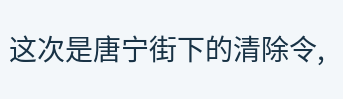这次是唐宁街下的清除令,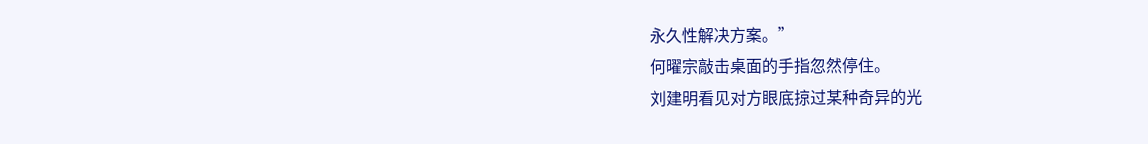永久性解决方案。”
何曜宗敲击桌面的手指忽然停住。
刘建明看见对方眼底掠过某种奇异的光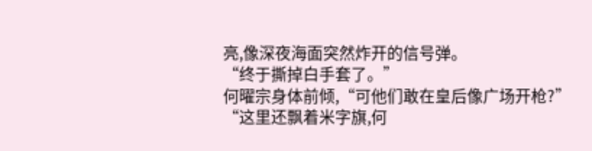亮,像深夜海面突然炸开的信号弹。
“终于撕掉白手套了。”
何曜宗身体前倾,“可他们敢在皇后像广场开枪?”
“这里还飘着米字旗,何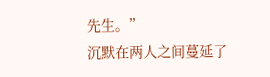先生。”
沉默在两人之间蔓延了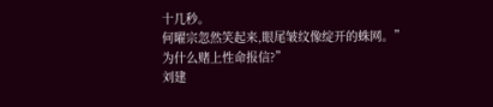十几秒。
何曜宗忽然笑起来,眼尾皱纹像绽开的蛛网。”
为什么赌上性命报信?”
刘建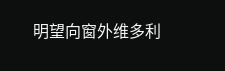明望向窗外维多利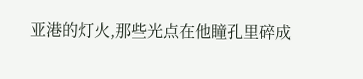亚港的灯火,那些光点在他瞳孔里碎成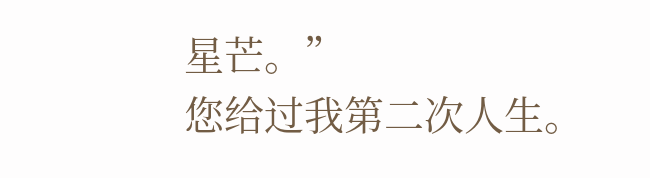星芒。”
您给过我第二次人生。